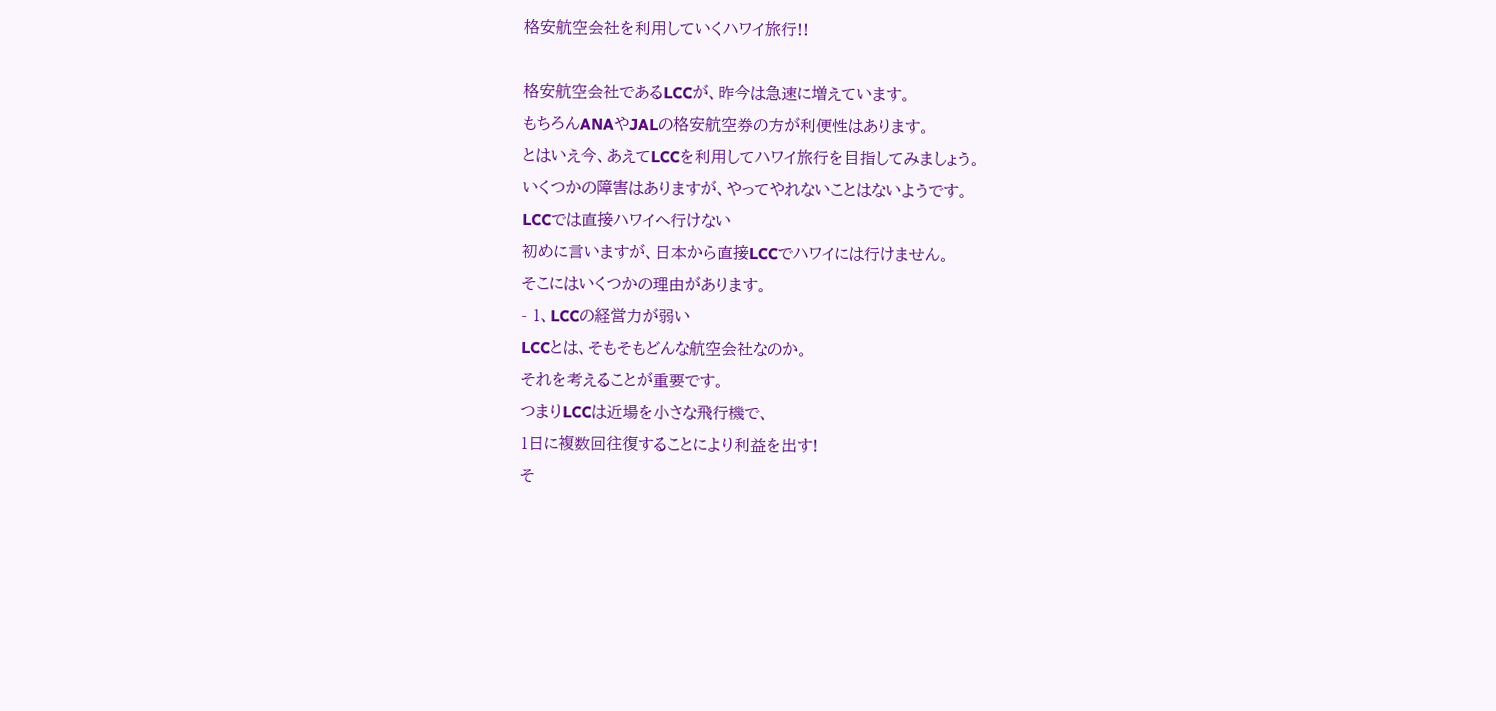格安航空会社を利用していくハワイ旅行!!

格安航空会社であるLCCが、昨今は急速に増えています。
もちろんANAやJALの格安航空券の方が利便性はあります。
とはいえ今、あえてLCCを利用してハワイ旅行を目指してみましょう。
いくつかの障害はありますが、やってやれないことはないようです。
LCCでは直接ハワイへ行けない
初めに言いますが、日本から直接LCCでハワイには行けません。
そこにはいくつかの理由があります。
- 1、LCCの経営力が弱い
LCCとは、そもそもどんな航空会社なのか。
それを考えることが重要です。
つまりLCCは近場を小さな飛行機で、
1日に複数回往復することにより利益を出す!
そ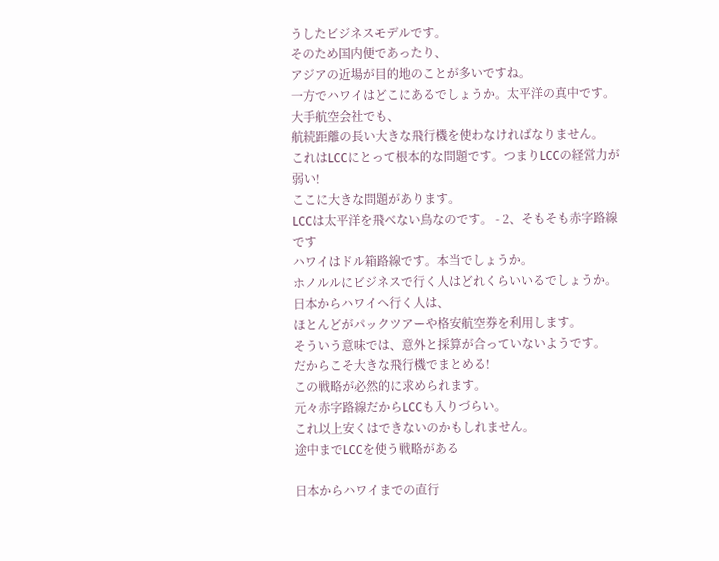うしたビジネスモデルです。
そのため国内便であったり、
アジアの近場が目的地のことが多いですね。
一方でハワイはどこにあるでしょうか。太平洋の真中です。
大手航空会社でも、
航続距離の長い大きな飛行機を使わなければなりません。
これはLCCにとって根本的な問題です。つまりLCCの経営力が弱い!
ここに大きな問題があります。
LCCは太平洋を飛べない鳥なのです。 - 2、そもそも赤字路線です
ハワイはドル箱路線です。本当でしょうか。
ホノルルにビジネスで行く人はどれくらいいるでしょうか。
日本からハワイへ行く人は、
ほとんどがパックツアーや格安航空券を利用します。
そういう意味では、意外と採算が合っていないようです。
だからこそ大きな飛行機でまとめる!
この戦略が必然的に求められます。
元々赤字路線だからLCCも入りづらい。
これ以上安くはできないのかもしれません。
途中までLCCを使う戦略がある

日本からハワイまでの直行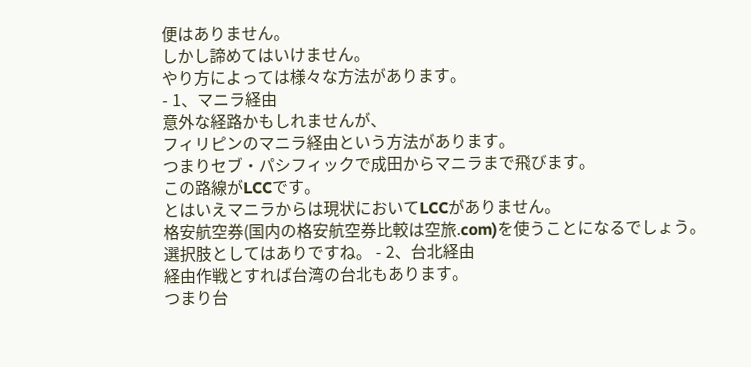便はありません。
しかし諦めてはいけません。
やり方によっては様々な方法があります。
- 1、マニラ経由
意外な経路かもしれませんが、
フィリピンのマニラ経由という方法があります。
つまりセブ・パシフィックで成田からマニラまで飛びます。
この路線がLCCです。
とはいえマニラからは現状においてLCCがありません。
格安航空券(国内の格安航空券比較は空旅.com)を使うことになるでしょう。
選択肢としてはありですね。 - 2、台北経由
経由作戦とすれば台湾の台北もあります。
つまり台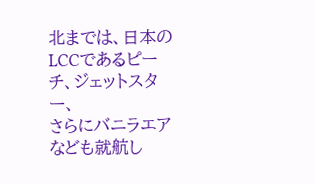北までは、日本のLCCであるピーチ、ジェットスター、
さらにバニラエアなども就航し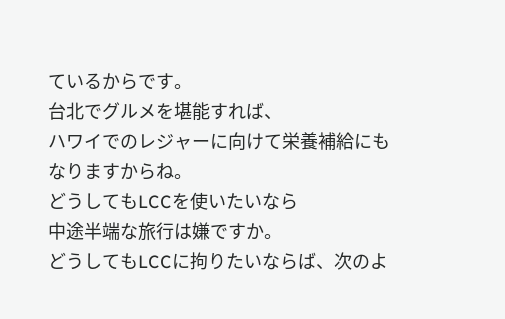ているからです。
台北でグルメを堪能すれば、
ハワイでのレジャーに向けて栄養補給にもなりますからね。
どうしてもLCCを使いたいなら
中途半端な旅行は嫌ですか。
どうしてもLCCに拘りたいならば、次のよ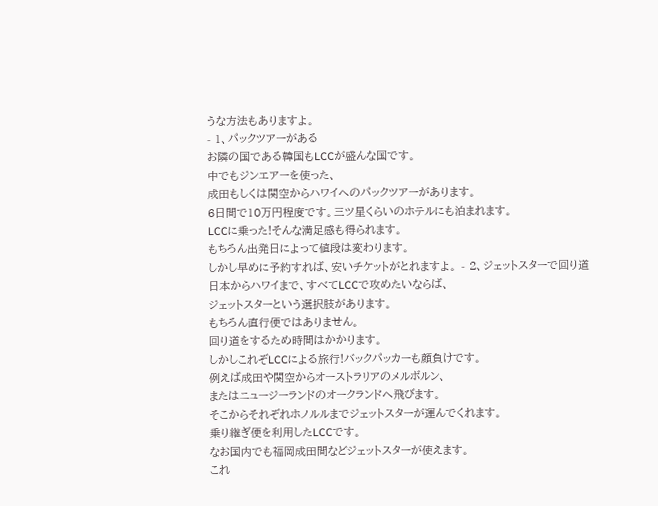うな方法もありますよ。
- 1、パックツアーがある
お隣の国である韓国もLCCが盛んな国です。
中でもジンエアーを使った、
成田もしくは関空からハワイへのパックツアーがあります。
6日間で10万円程度です。三ツ星くらいのホテルにも泊まれます。
LCCに乗った!そんな満足感も得られます。
もちろん出発日によって値段は変わります。
しかし早めに予約すれば、安いチケットがとれますよ。 - 2、ジェットスターで回り道
日本からハワイまで、すべてLCCで攻めたいならば、
ジェットスターという選択肢があります。
もちろん直行便ではありません。
回り道をするため時間はかかります。
しかしこれぞLCCによる旅行!バックパッカーも顔負けです。
例えば成田や関空からオーストラリアのメルボルン、
またはニュージーランドのオークランドへ飛びます。
そこからそれぞれホノルルまでジェットスターが運んでくれます。
乗り継ぎ便を利用したLCCです。
なお国内でも福岡成田間などジェットスターが使えます。
これ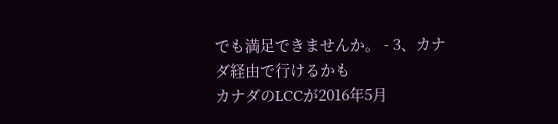でも満足できませんか。 - 3、カナダ経由で行けるかも
カナダのLCCが2016年5月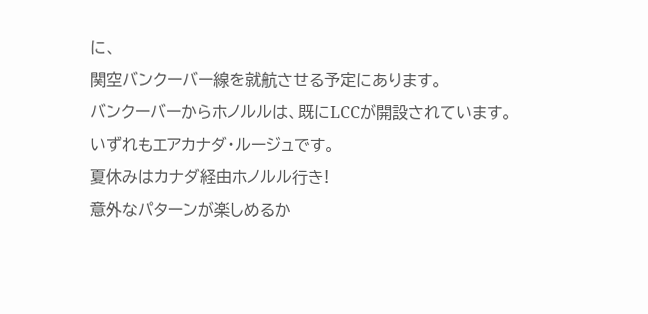に、
関空バンクーバー線を就航させる予定にあります。
バンクーバーからホノルルは、既にLCCが開設されています。
いずれもエアカナダ・ルージュです。
夏休みはカナダ経由ホノルル行き!
意外なパターンが楽しめるか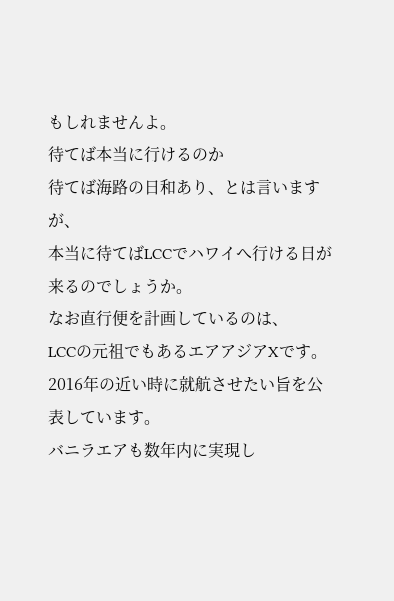もしれませんよ。
待てば本当に行けるのか
待てば海路の日和あり、とは言いますが、
本当に待てばLCCでハワイへ行ける日が来るのでしょうか。
なお直行便を計画しているのは、
LCCの元祖でもあるエアアジアXです。
2016年の近い時に就航させたい旨を公表しています。
バニラエアも数年内に実現し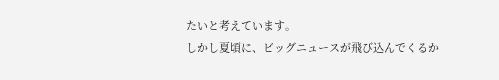たいと考えています。
しかし夏頃に、ビッグニュースが飛び込んでくるか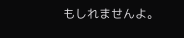もしれませんよ。